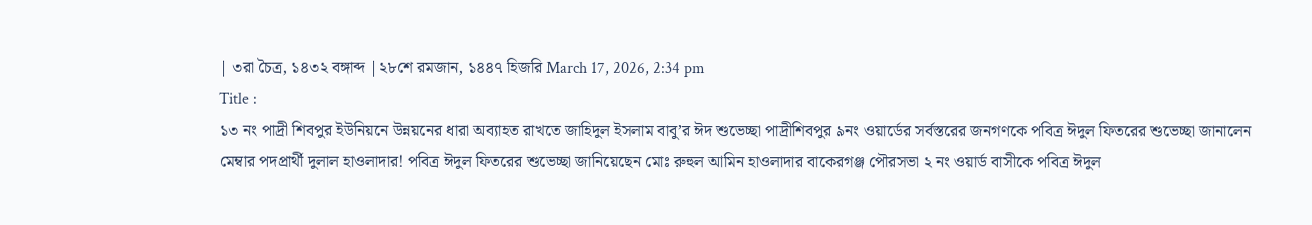| ৩রা চৈত্র, ১৪৩২ বঙ্গাব্দ |২৮শে রমজান, ১৪৪৭ হিজরি March 17, 2026, 2:34 pm
Title :
১৩ নং পাদ্রী শিবপুর ইউনিয়নে উন্নয়নের ধারা অব্যাহত রাখতে জাহিদুল ইসলাম বাবু’র ঈদ শুভেচ্ছা পাদ্রীশিবপুর ৯নং ওয়ার্ডের সর্বস্তরের জনগণকে পবিত্র ঈদুল ফিতরের শুভেচ্ছা জানালেন মেম্বার পদপ্রার্থী দুলাল হাওলাদার! পবিত্র ঈদুল ফিতরের শুভেচ্ছা জানিয়েছেন মোঃ রুহুল আমিন হাওলাদার বাকেরগঞ্জ পৌরসভা ২ নং ওয়ার্ড বাসীকে পবিত্র ঈদুল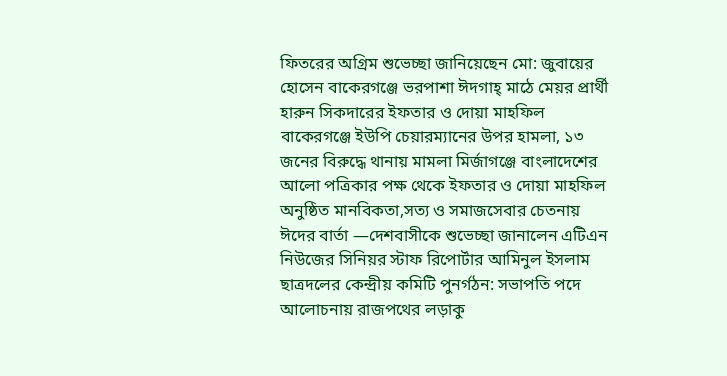ফিতরের অগ্রিম শুভেচ্ছা জানিয়েছেন মো: জুবায়ের হোসেন বাকেরগঞ্জে ভরপাশা ঈদগাহ্ মাঠে মেয়র প্রার্থী হারুন সিকদারের ইফতার ও দোয়া মাহফিল বাকেরগঞ্জে ইউপি চেয়ারম্যানের উপর হামলা, ১৩ জনের বিরুদ্ধে থানায় মামলা মির্জাগঞ্জে বাংলাদেশের আলো পত্রিকার পক্ষ থেকে ইফতার ও দোয়া মাহফিল অনুষ্ঠিত মানবিকতা,সত্য ও সমাজসেবার চেতনায় ঈদের বার্তা —দেশবাসীকে শুভেচ্ছা জানালেন এটিএন নিউজের সিনিয়র স্টাফ রিপোর্টার আমিনুল ইসলাম ছাত্রদলের কেন্দ্রীয় কমিটি পুনর্গঠন: সভাপতি পদে আলোচনায় রাজপথের লড়াকু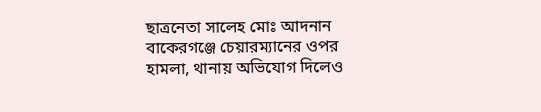ছাত্রনেতা সালেহ মোঃ আদনান বাকেরগঞ্জে চেয়ারম্যানের ওপর হামলা, থানায় অভিযোগ দিলেও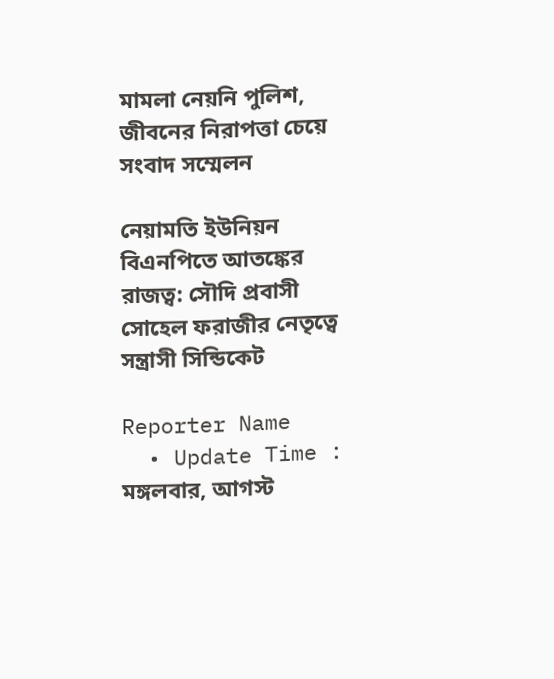মামলা নেয়নি পুলিশ, জীবনের নিরাপত্তা চেয়ে সংবাদ সম্মেলন

নেয়ামতি ইউনিয়ন বিএনপিতে আতঙ্কের রাজত্ব: সৌদি প্রবাসী সোহেল ফরাজীর নেতৃত্বে সন্ত্রাসী সিন্ডিকেট

Reporter Name
  • Update Time : মঙ্গলবার, আগস্ট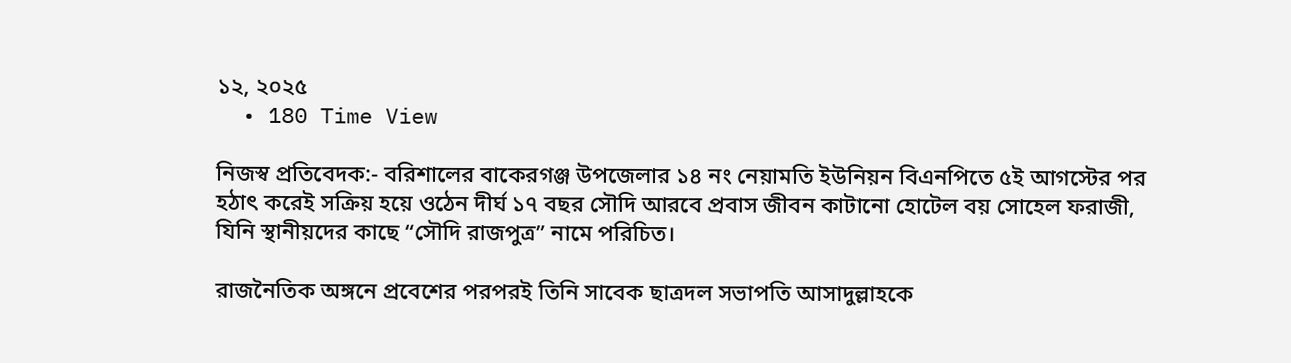১২, ২০২৫
  • 180 Time View

নিজস্ব প্রতিবেদক:- বরিশালের বাকেরগঞ্জ উপজেলার ১৪ নং নেয়ামতি ইউনিয়ন বিএনপিতে ৫ই আগস্টের পর হঠাৎ করেই সক্রিয় হয়ে ওঠেন দীর্ঘ ১৭ বছর সৌদি আরবে প্রবাস জীবন কাটানো হোটেল বয় সোহেল ফরাজী, যিনি স্থানীয়দের কাছে “সৌদি রাজপুত্র” নামে পরিচিত।

রাজনৈতিক অঙ্গনে প্রবেশের পরপরই তিনি সাবেক ছাত্রদল সভাপতি আসাদুল্লাহকে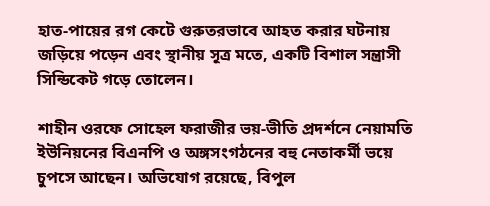হাত-পায়ের রগ কেটে গুরুতরভাবে আহত করার ঘটনায় জড়িয়ে পড়েন এবং স্থানীয় সূত্র মতে, একটি বিশাল সন্ত্রাসী সিন্ডিকেট গড়ে তোলেন।

শাহীন ওরফে সোহেল ফরাজীর ভয়-ভীতি প্রদর্শনে নেয়ামতি ইউনিয়নের বিএনপি ও অঙ্গসংগঠনের বহু নেতাকর্মী ভয়ে চুপসে আছেন। অভিযোগ রয়েছে, বিপুল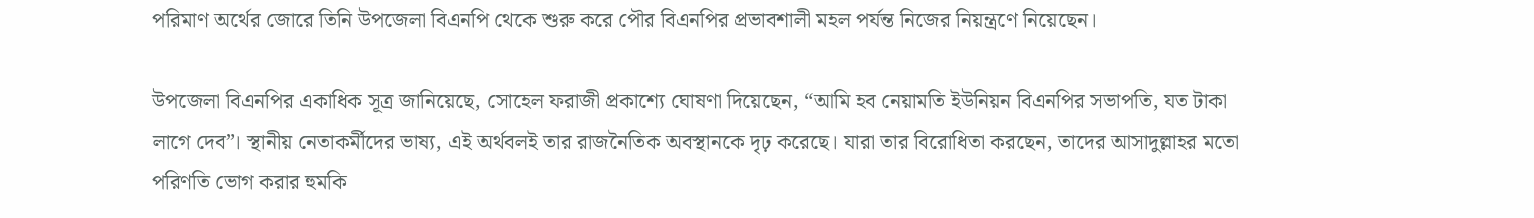পরিমাণ অর্থের জোরে তিনি উপজেলা বিএনপি থেকে শুরু করে পৌর বিএনপির প্রভাবশালী মহল পর্যন্ত নিজের নিয়ন্ত্রণে নিয়েছেন।

উপজেলা বিএনপির একাধিক সূত্র জানিয়েছে, সোহেল ফরাজী প্রকাশ্যে ঘোষণা দিয়েছেন, “আমি হব নেয়ামতি ইউনিয়ন বিএনপির সভাপতি, যত টাকা লাগে দেব”। স্থানীয় নেতাকর্মীদের ভাষ্য, এই অর্থবলই তার রাজনৈতিক অবস্থানকে দৃঢ় করেছে। যারা তার বিরোধিতা করছেন, তাদের আসাদুল্লাহর মতো পরিণতি ভোগ করার হুমকি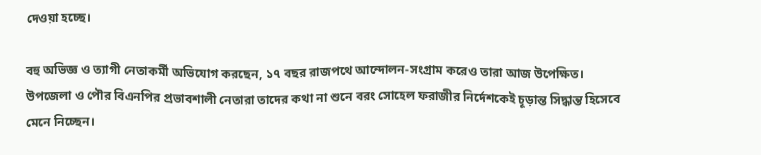দেওয়া হচ্ছে।

বহু অভিজ্ঞ ও ত্যাগী নেতাকর্মী অভিযোগ করছেন, ১৭ বছর রাজপথে আন্দোলন-সংগ্রাম করেও তারা আজ উপেক্ষিত। উপজেলা ও পৌর বিএনপির প্রভাবশালী নেতারা তাদের কথা না শুনে বরং সোহেল ফরাজীর নির্দেশকেই চূড়ান্ত সিদ্ধান্ত হিসেবে মেনে নিচ্ছেন।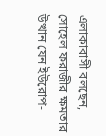এলাকাবাসী বলছেন, সোহেল ফরাজীর ক্ষমতার উত্থান যেন ইউরোপ-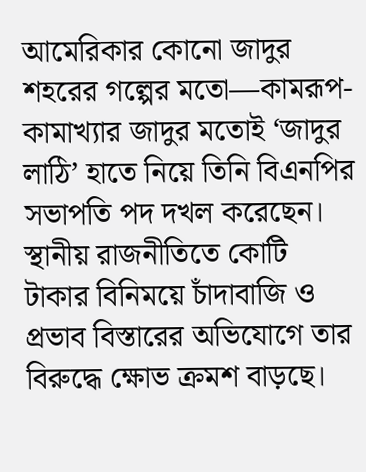আমেরিকার কোনো জাদুর শহরের গল্পের মতো—কামরূপ-কামাখ্যার জাদুর মতোই ‘জাদুর লাঠি’ হাতে নিয়ে তিনি বিএনপির সভাপতি পদ দখল করেছেন। স্থানীয় রাজনীতিতে কোটি টাকার বিনিময়ে চাঁদাবাজি ও প্রভাব বিস্তারের অভিযোগে তার বিরুদ্ধে ক্ষোভ ক্রমশ বাড়ছে।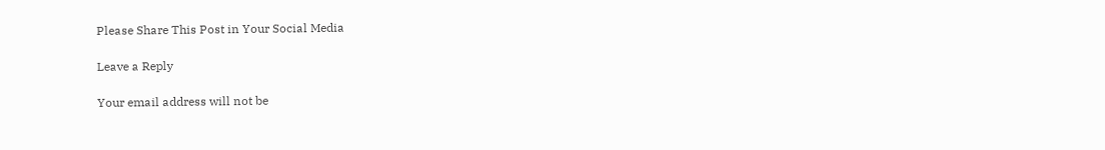Please Share This Post in Your Social Media

Leave a Reply

Your email address will not be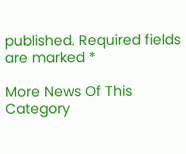published. Required fields are marked *

More News Of This Category